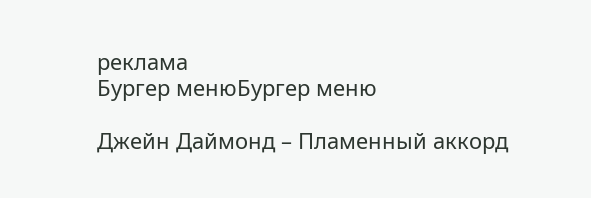реклама
Бургер менюБургер меню

Джейн Даймонд – Пламенный аккорд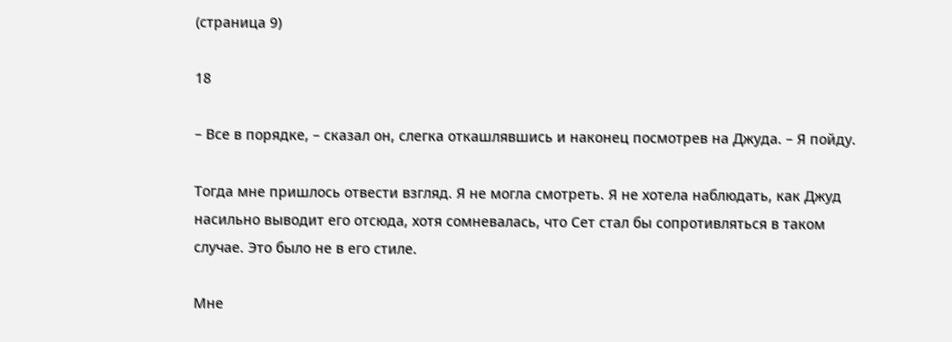(страница 9)

18

– Все в порядке, – сказал он, слегка откашлявшись и наконец посмотрев на Джуда. – Я пойду.

Тогда мне пришлось отвести взгляд. Я не могла смотреть. Я не хотела наблюдать, как Джуд насильно выводит его отсюда, хотя сомневалась, что Сет стал бы сопротивляться в таком случае. Это было не в его стиле.

Мне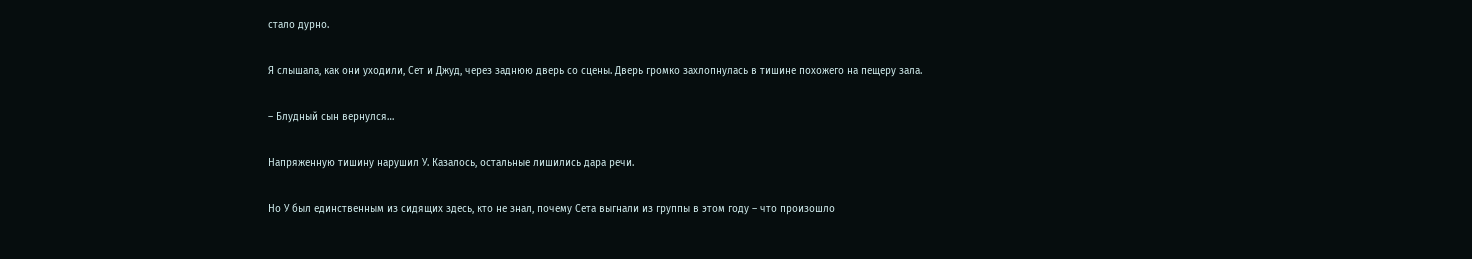стало дурно.

Я слышала, как они уходили, Сет и Джуд, через заднюю дверь со сцены. Дверь громко захлопнулась в тишине похожего на пещеру зала.

– Блудный сын вернулся…

Напряженную тишину нарушил У. Казалось, остальные лишились дара речи.

Но У был единственным из сидящих здесь, кто не знал, почему Сета выгнали из группы в этом году – что произошло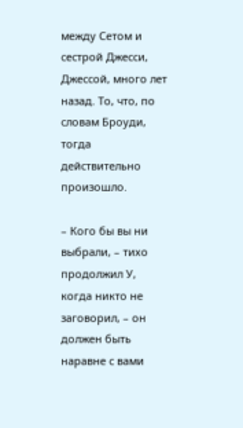между Сетом и сестрой Джесси, Джессой, много лет назад. То, что, по словам Броуди, тогда действительно произошло.

– Кого бы вы ни выбрали, – тихо продолжил У, когда никто не заговорил, – он должен быть наравне с вами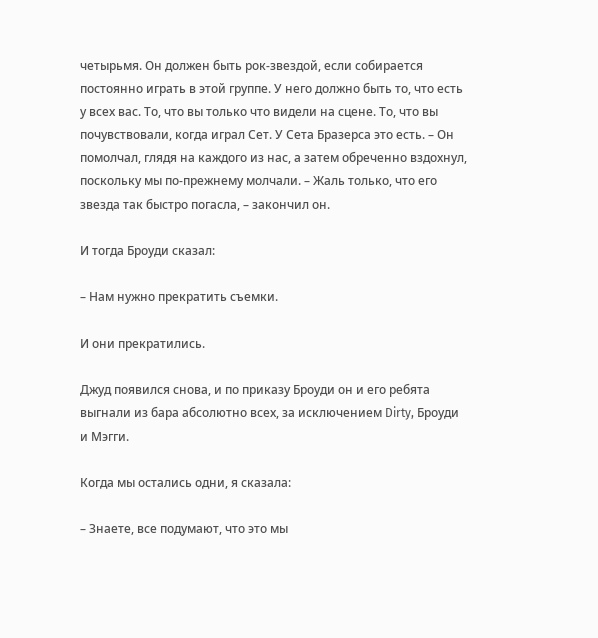четырьмя. Он должен быть рок-звездой, если собирается постоянно играть в этой группе. У него должно быть то, что есть у всех вас. То, что вы только что видели на сцене. То, что вы почувствовали, когда играл Сет. У Сета Бразерса это есть. – Он помолчал, глядя на каждого из нас, а затем обреченно вздохнул, поскольку мы по-прежнему молчали. – Жаль только, что его звезда так быстро погасла, – закончил он.

И тогда Броуди сказал:

– Нам нужно прекратить съемки.

И они прекратились.

Джуд появился снова, и по приказу Броуди он и его ребята выгнали из бара абсолютно всех, за исключением Dirty, Броуди и Мэгги.

Когда мы остались одни, я сказала:

– Знаете, все подумают, что это мы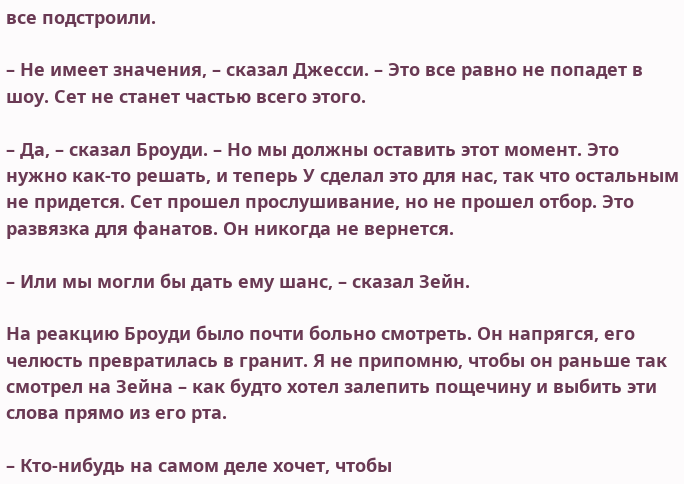все подстроили.

– Не имеет значения, – сказал Джесси. – Это все равно не попадет в шоу. Сет не станет частью всего этого.

– Да, – сказал Броуди. – Но мы должны оставить этот момент. Это нужно как-то решать, и теперь У сделал это для нас, так что остальным не придется. Сет прошел прослушивание, но не прошел отбор. Это развязка для фанатов. Он никогда не вернется.

– Или мы могли бы дать ему шанс, – сказал Зейн.

На реакцию Броуди было почти больно смотреть. Он напрягся, его челюсть превратилась в гранит. Я не припомню, чтобы он раньше так смотрел на Зейна – как будто хотел залепить пощечину и выбить эти слова прямо из его рта.

– Кто-нибудь на самом деле хочет, чтобы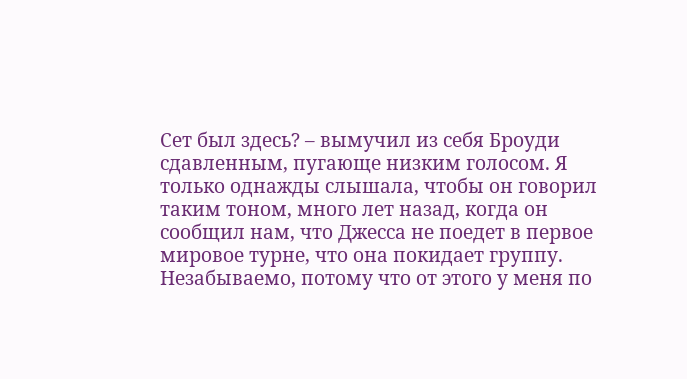Сет был здесь? – вымучил из себя Броуди сдавленным, пугающе низким голосом. Я только однажды слышала, чтобы он говорил таким тоном, много лет назад, когда он сообщил нам, что Джесса не поедет в первое мировое турне, что она покидает группу. Незабываемо, потому что от этого у меня по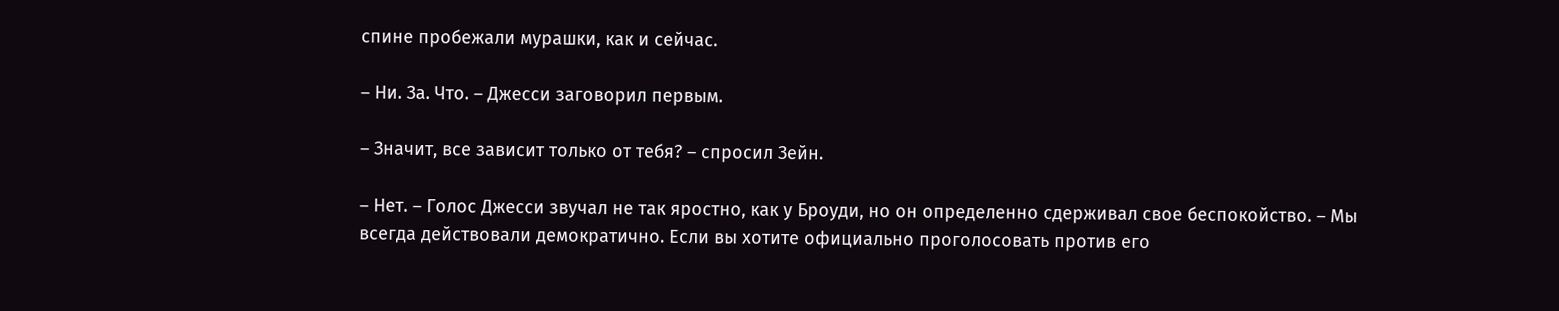спине пробежали мурашки, как и сейчас.

– Ни. За. Что. – Джесси заговорил первым.

– Значит, все зависит только от тебя? – спросил Зейн.

– Нет. – Голос Джесси звучал не так яростно, как у Броуди, но он определенно сдерживал свое беспокойство. – Мы всегда действовали демократично. Если вы хотите официально проголосовать против его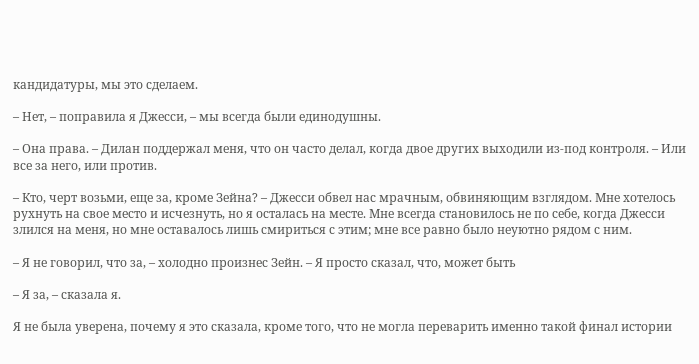кандидатуры, мы это сделаем.

– Нет, – поправила я Джесси, – мы всегда были единодушны.

– Она права. – Дилан поддержал меня, что он часто делал, когда двое других выходили из-под контроля. – Или все за него, или против.

– Кто, черт возьми, еще за, кроме Зейна? – Джесси обвел нас мрачным, обвиняющим взглядом. Мне хотелось рухнуть на свое место и исчезнуть, но я осталась на месте. Мне всегда становилось не по себе, когда Джесси злился на меня, но мне оставалось лишь смириться с этим; мне все равно было неуютно рядом с ним.

– Я не говорил, что за, – холодно произнес Зейн. – Я просто сказал, что, может быть

– Я за, – сказала я.

Я не была уверена, почему я это сказала, кроме того, что не могла переварить именно такой финал истории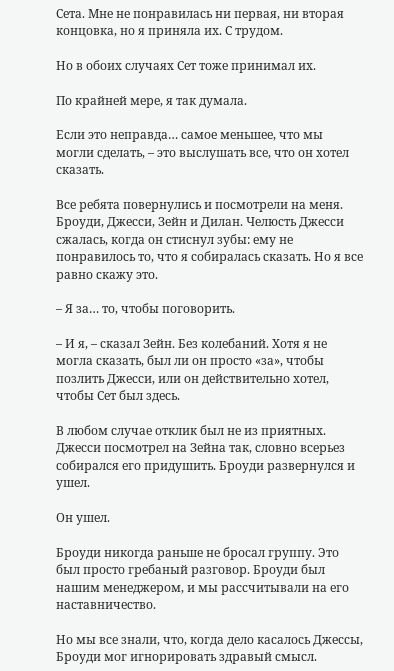Сета. Мне не понравилась ни первая, ни вторая концовка, но я приняла их. С трудом.

Но в обоих случаях Сет тоже принимал их.

По крайней мере, я так думала.

Если это неправда… самое меньшее, что мы могли сделать, – это выслушать все, что он хотел сказать.

Все ребята повернулись и посмотрели на меня. Броуди, Джесси, Зейн и Дилан. Челюсть Джесси сжалась, когда он стиснул зубы: ему не понравилось то, что я собиралась сказать. Но я все равно скажу это.

– Я за… то, чтобы поговорить.

– И я, – сказал Зейн. Без колебаний. Хотя я не могла сказать, был ли он просто «за», чтобы позлить Джесси, или он действительно хотел, чтобы Сет был здесь.

В любом случае отклик был не из приятных. Джесси посмотрел на Зейна так, словно всерьез собирался его придушить. Броуди развернулся и ушел.

Он ушел.

Броуди никогда раньше не бросал группу. Это был просто гребаный разговор. Броуди был нашим менеджером, и мы рассчитывали на его наставничество.

Но мы все знали, что, когда дело касалось Джессы, Броуди мог игнорировать здравый смысл.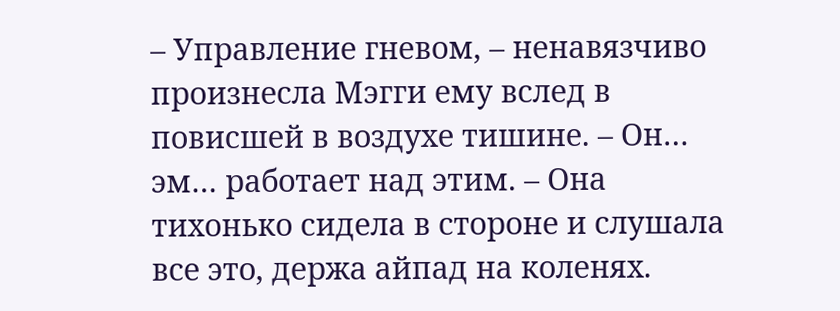– Управление гневом, – ненавязчиво произнесла Мэгги ему вслед в повисшей в воздухе тишине. – Он… эм… работает над этим. – Она тихонько сидела в стороне и слушала все это, держа айпад на коленях.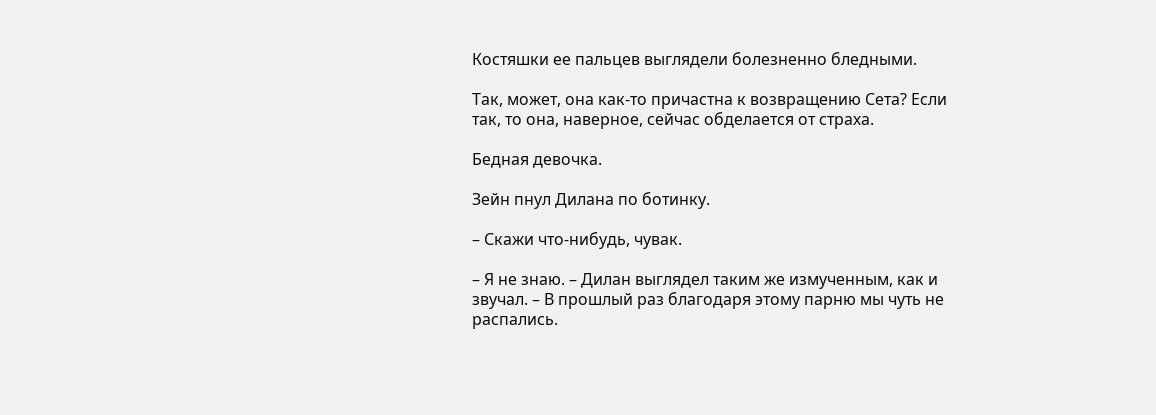Костяшки ее пальцев выглядели болезненно бледными.

Так, может, она как-то причастна к возвращению Сета? Если так, то она, наверное, сейчас обделается от страха.

Бедная девочка.

Зейн пнул Дилана по ботинку.

– Скажи что-нибудь, чувак.

– Я не знаю. – Дилан выглядел таким же измученным, как и звучал. – В прошлый раз благодаря этому парню мы чуть не распались.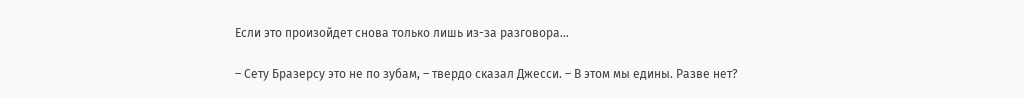Если это произойдет снова только лишь из-за разговора…

– Сету Бразерсу это не по зубам, – твердо сказал Джесси. – В этом мы едины. Разве нет?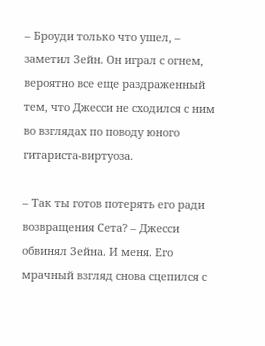– Броуди только что ушел, – заметил Зейн. Он играл с огнем, вероятно все еще раздраженный тем, что Джесси не сходился с ним во взглядах по поводу юного гитариста-виртуоза.

– Так ты готов потерять его ради возвращения Сета? – Джесси обвинял Зейна. И меня. Его мрачный взгляд снова сцепился с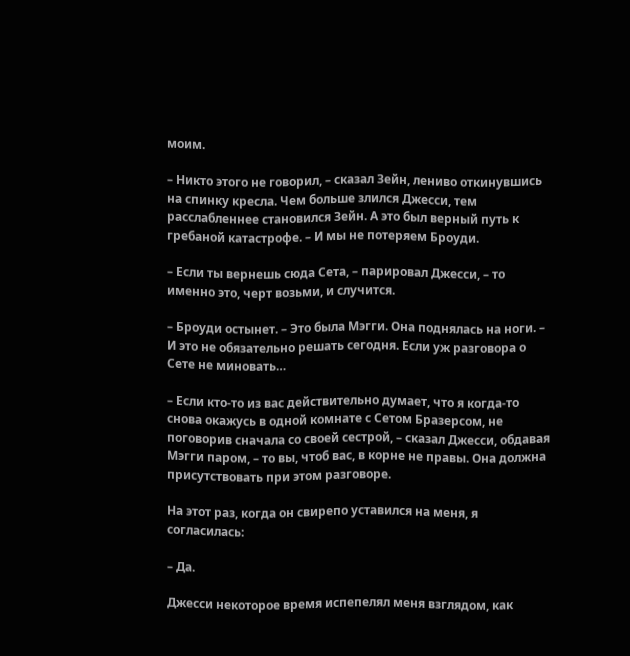моим.

– Никто этого не говорил, – сказал Зейн, лениво откинувшись на спинку кресла. Чем больше злился Джесси, тем расслабленнее становился Зейн. А это был верный путь к гребаной катастрофе. – И мы не потеряем Броуди.

– Если ты вернешь сюда Сета, – парировал Джесси, – то именно это, черт возьми, и случится.

– Броуди остынет. – Это была Мэгги. Она поднялась на ноги. – И это не обязательно решать сегодня. Если уж разговора о Сете не миновать…

– Если кто-то из вас действительно думает, что я когда-то снова окажусь в одной комнате с Сетом Бразерсом, не поговорив сначала со своей сестрой, – сказал Джесси, обдавая Мэгги паром, – то вы, чтоб вас, в корне не правы. Она должна присутствовать при этом разговоре.

На этот раз, когда он свирепо уставился на меня, я согласилась:

– Да.

Джесси некоторое время испепелял меня взглядом, как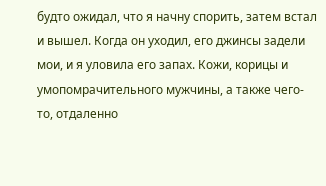будто ожидал, что я начну спорить, затем встал и вышел. Когда он уходил, его джинсы задели мои, и я уловила его запах. Кожи, корицы и умопомрачительного мужчины, а также чего-то, отдаленно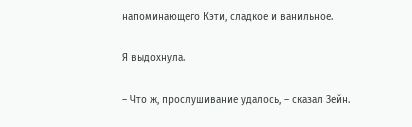напоминающего Кэти, сладкое и ванильное.

Я выдохнула.

– Что ж, прослушивание удалось, – сказал Зейн.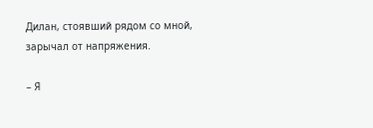Дилан, стоявший рядом со мной, зарычал от напряжения.

– Я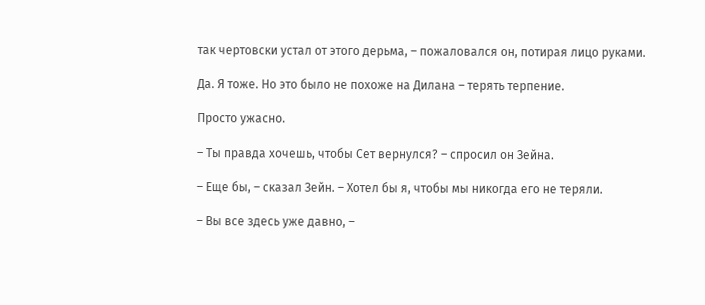так чертовски устал от этого дерьма, – пожаловался он, потирая лицо руками.

Да. Я тоже. Но это было не похоже на Дилана – терять терпение.

Просто ужасно.

– Ты правда хочешь, чтобы Сет вернулся? – спросил он Зейна.

– Еще бы, – сказал Зейн. – Хотел бы я, чтобы мы никогда его не теряли.

– Вы все здесь уже давно, –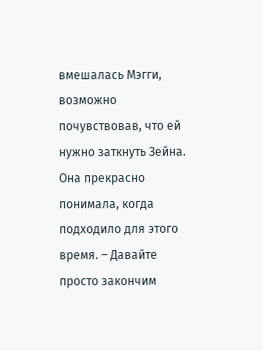вмешалась Мэгги, возможно почувствовав, что ей нужно заткнуть Зейна. Она прекрасно понимала, когда подходило для этого время. – Давайте просто закончим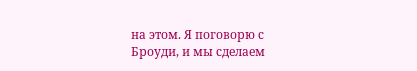на этом. Я поговорю с Броуди, и мы сделаем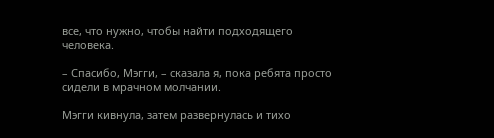все, что нужно, чтобы найти подходящего человека.

– Спасибо, Мэгги, – сказала я, пока ребята просто сидели в мрачном молчании.

Мэгги кивнула, затем развернулась и тихо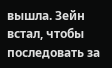вышла. Зейн встал, чтобы последовать за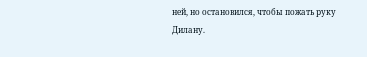ней, но остановился, чтобы пожать руку Дилану.